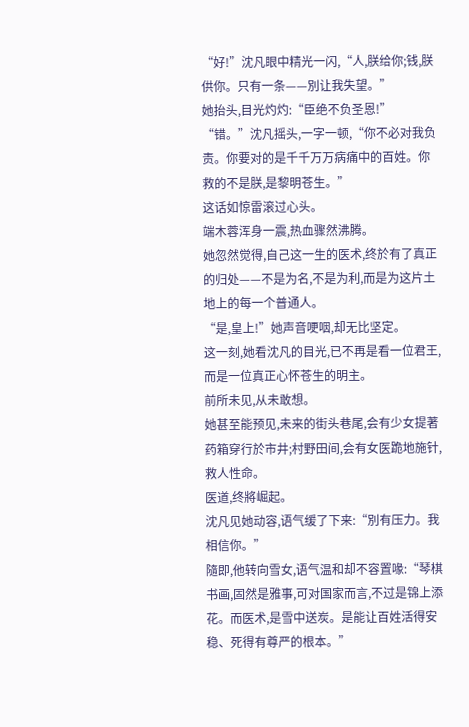“好!”沈凡眼中精光一闪,“人,朕给你;钱,朕供你。只有一条——別让我失望。”
她抬头,目光灼灼:“臣绝不负圣恩!”
“错。”沈凡摇头,一字一顿,“你不必对我负责。你要对的是千千万万病痛中的百姓。你救的不是朕,是黎明苍生。”
这话如惊雷滚过心头。
端木蓉浑身一震,热血骤然沸腾。
她忽然觉得,自己这一生的医术,终於有了真正的归处——不是为名,不是为利,而是为这片土地上的每一个普通人。
“是,皇上!”她声音哽咽,却无比坚定。
这一刻,她看沈凡的目光,已不再是看一位君王,而是一位真正心怀苍生的明主。
前所未见,从未敢想。
她甚至能预见,未来的街头巷尾,会有少女提著药箱穿行於市井;村野田间,会有女医跪地施针,救人性命。
医道,终將崛起。
沈凡见她动容,语气缓了下来:“別有压力。我相信你。”
隨即,他转向雪女,语气温和却不容置喙:“琴棋书画,固然是雅事,可对国家而言,不过是锦上添花。而医术,是雪中送炭。是能让百姓活得安稳、死得有尊严的根本。”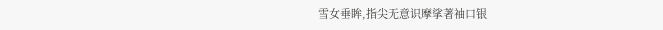雪女垂眸,指尖无意识摩挲著袖口银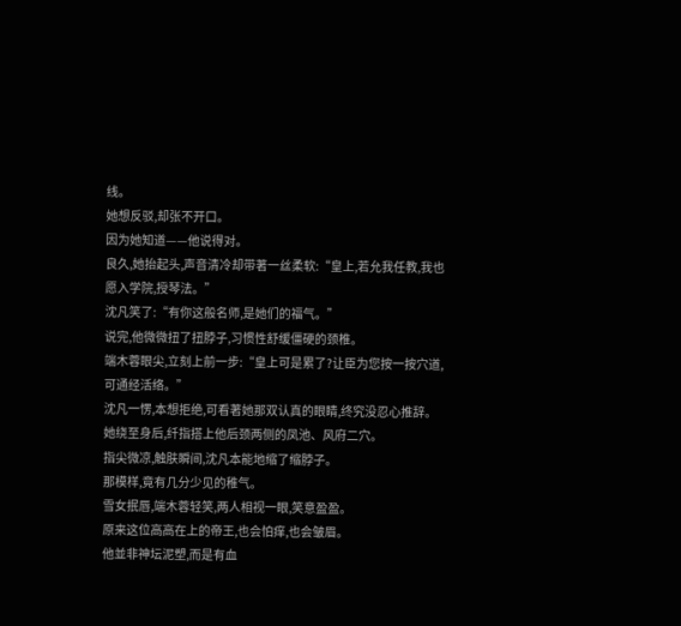线。
她想反驳,却张不开口。
因为她知道——他说得对。
良久,她抬起头,声音清冷却带著一丝柔软:“皇上,若允我任教,我也愿入学院,授琴法。”
沈凡笑了:“有你这般名师,是她们的福气。”
说完,他微微扭了扭脖子,习惯性舒缓僵硬的颈椎。
端木蓉眼尖,立刻上前一步:“皇上可是累了?让臣为您按一按穴道,可通经活络。”
沈凡一愣,本想拒绝,可看著她那双认真的眼睛,终究没忍心推辞。
她绕至身后,纤指搭上他后颈两侧的凤池、风府二穴。
指尖微凉,触肤瞬间,沈凡本能地缩了缩脖子。
那模样,竟有几分少见的稚气。
雪女抿唇,端木蓉轻笑,两人相视一眼,笑意盈盈。
原来这位高高在上的帝王,也会怕痒,也会皱眉。
他並非神坛泥塑,而是有血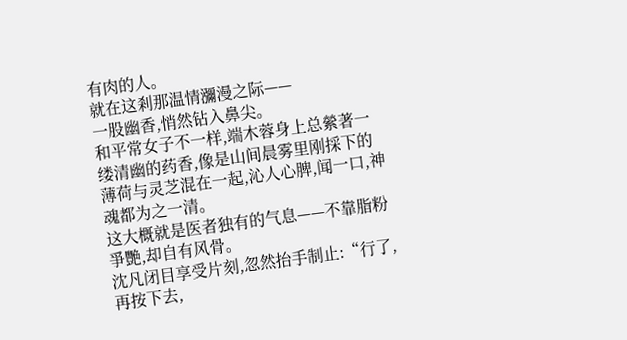有肉的人。
就在这剎那温情瀰漫之际——
一股幽香,悄然钻入鼻尖。
和平常女子不一样,端木蓉身上总縈著一缕清幽的药香,像是山间晨雾里刚採下的薄荷与灵芝混在一起,沁人心脾,闻一口,神魂都为之一清。
这大概就是医者独有的气息——不靠脂粉爭艷,却自有风骨。
沈凡闭目享受片刻,忽然抬手制止:“行了,再按下去,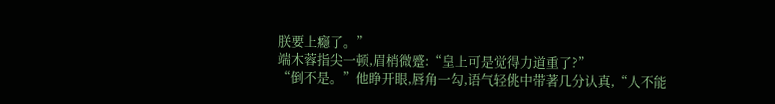朕要上癮了。”
端木蓉指尖一顿,眉梢微蹙:“皇上可是觉得力道重了?”
“倒不是。”他睁开眼,唇角一勾,语气轻佻中带著几分认真,“人不能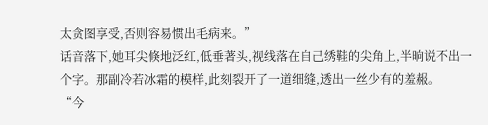太贪图享受,否则容易惯出毛病来。”
话音落下,她耳尖倏地泛红,低垂著头,视线落在自己绣鞋的尖角上,半晌说不出一个字。那副冷若冰霜的模样,此刻裂开了一道细缝,透出一丝少有的羞赧。
“今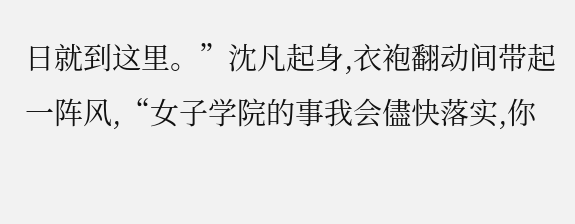日就到这里。”沈凡起身,衣袍翻动间带起一阵风,“女子学院的事我会儘快落实,你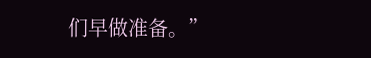们早做准备。”